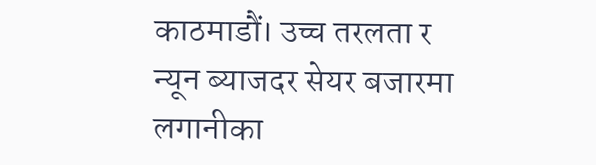काठमाडौं। उच्च तरलता र न्यून ब्याजदर सेयर बजारमा लगानीका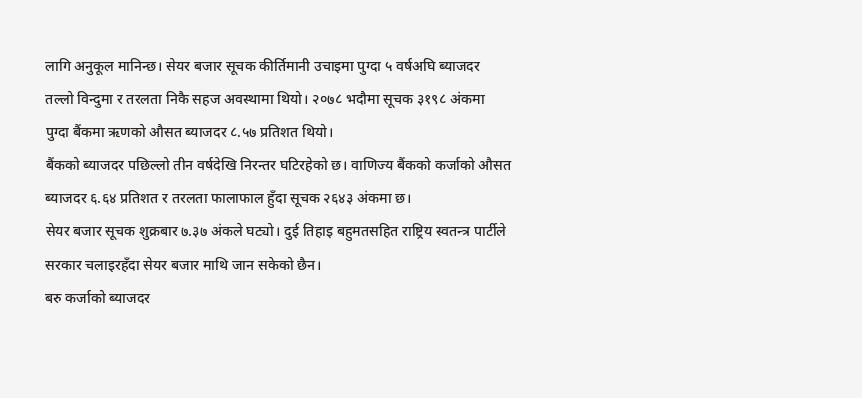लागि अनुकूल मानिन्छ। सेयर बजार सूचक कीर्तिमानी उचाइमा पुग्दा ५ वर्षअघि ब्याजदर तल्लो विन्दुमा र तरलता निकै सहज अवस्थामा थियो। २०७८ भदौमा सूचक ३१९८ अंकमा पुग्दा बैंकमा ऋणको औसत ब्याजदर ८.५७ प्रतिशत थियो।
बैंकको ब्याजदर पछिल्लो तीन वर्षदेखि निरन्तर घटिरहेको छ। वाणिज्य बैंकको कर्जाको औसत ब्याजदर ६.६४ प्रतिशत र तरलता फालाफाल हुँदा सूचक २६४३ अंकमा छ।
सेयर बजार सूचक शुक्रबार ७.३७ अंकले घट्यो। दुई तिहाइ बहुमतसहित राष्ट्रिय स्वतन्त्र पार्टीले सरकार चलाइरहँदा सेयर बजार माथि जान सकेको छैन।
बरु कर्जाको ब्याजदर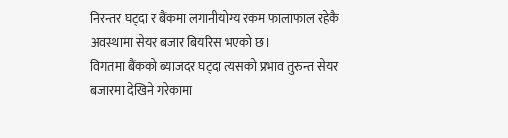निरन्तर घट्दा र बैंकमा लगानीयोग्य रकम फालाफाल रहेकै अवस्थामा सेयर बजार बियरिस भएको छ।
विगतमा बैंकको ब्याजदर घट्दा त्यसको प्रभाव तुरुन्त सेयर बजारमा देखिने गरेकामा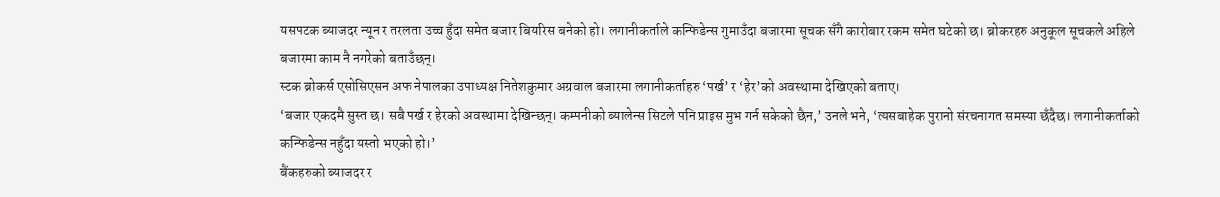यसपटक ब्याजदर न्यून र तरलता उच्च हुँदा समेत बजार बियरिस बनेको हो। लगानीकर्ताले कन्फिडेन्स गुमाउँदा बजारमा सूचक सँगै कारोबार रकम समेत घटेको छ। ब्रोकरहरु अनुकूल सूचकले अहिले बजारमा काम नै नगरेको बताउँछन्।
स्टक ब्रोकर्स एसोसिएसन अफ नेपालका उपाध्यक्ष नितेशकुमार अग्रवाल बजारमा लगानीकर्ताहरु ‘पर्ख’ र ‘हेर’को अवस्थामा देखिएको बताए।
‘बजार एकदमै सुस्त छ। सबै पर्ख र हेरको अवस्थामा देखिन्छन्। कम्पनीको ब्यालेन्स सिटले पनि प्राइस मुभ गर्न सकेको छैन,’ उनले भने, ‘त्यसबाहेक पुरानो संरचनागत समस्या छँदैछ। लगानीकर्ताको कन्फिडेन्स नहुँदा यस्तो भएको हो।’
बैंकहरुको ब्याजदर र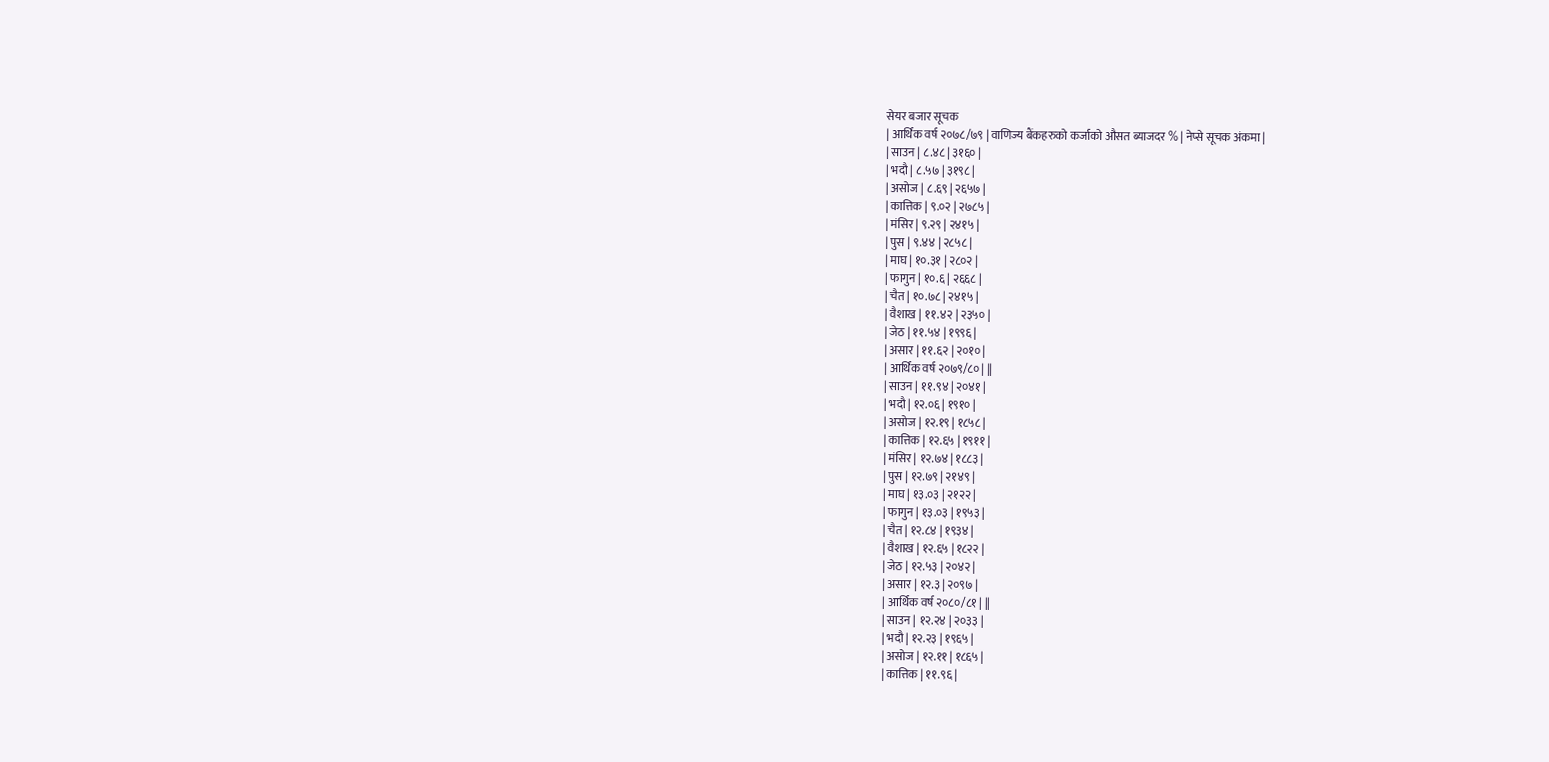सेयर बजार सूचक
| आर्थिक वर्ष २०७८/७९ | वाणिज्य बैंकहरुको कर्जाको औसत ब्याजदर % | नेप्से सूचक अंकमा |
| साउन | ८.४८ | ३१६० |
| भदौ | ८.५७ | ३१९८ |
| असोज | ८.६९ | २६५७ |
| कात्तिक | ९.०२ | २७८५ |
| मंसिर | ९.२९ | २४१५ |
| पुस | ९.४४ | २८५८ |
| माघ | १०.३१ | २८०२ |
| फागुन | १०.६ | २६६८ |
| चैत | १०.७८ | २४१५ |
| वैशाख | ११.४२ | २३५० |
| जेठ | ११.५४ | १९९६ |
| असार | ११.६२ | २०१० |
| आर्थिक वर्ष २०७९/८० | ||
| साउन | ११.९४ | २०४१ |
| भदौ | १२.०६ | १९१० |
| असोज | १२.१९ | १८५८ |
| कात्तिक | १२.६५ | १९११ |
| मंसिर | १२.७४ | १८८३ |
| पुस | १२.७९ | २१४९ |
| माघ | १३.०३ | २१२२ |
| फागुन | १३.०३ | १९५३ |
| चैत | १२.८४ | १९३४ |
| वैशाख | १२.६५ | १८२२ |
| जेठ | १२.५३ | २०४२ |
| असार | १२.३ | २०९७ |
| आर्थिक वर्ष २०८०/८१ | ||
| साउन | १२.२४ | २०३३ |
| भदौ | १२.२३ | १९६५ |
| असोज | १२.११ | १८६५ |
| कात्तिक | ११.९६ |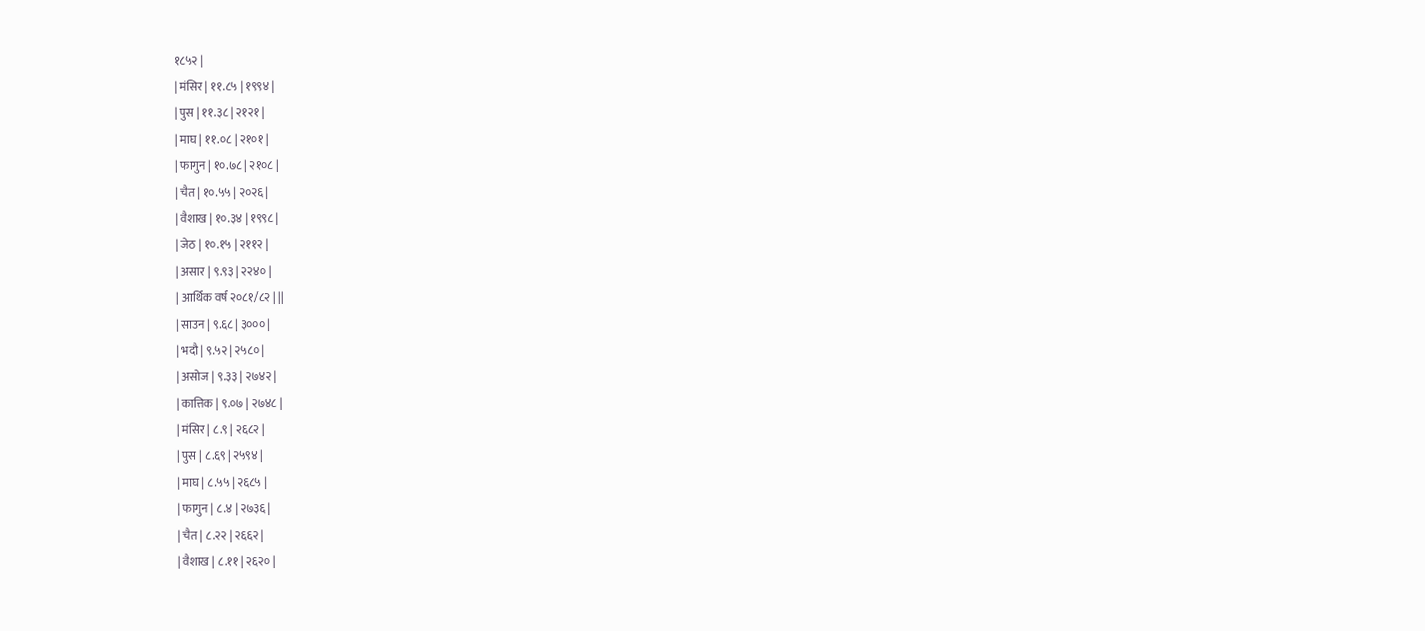१८५२ |
| मंसिर | ११.८५ | १९९४ |
| पुस | ११.३८ | २१२१ |
| माघ | ११.०८ | २१०१ |
| फागुन | १०.७८ | २१०८ |
| चैत | १०.५५ | २०२६ |
| वैशाख | १०.३४ | १९९८ |
| जेठ | १०.१५ | २११२ |
| असार | ९.९३ | २२४० |
| आर्थिक वर्ष २०८१/८२ | ||
| साउन | ९.६८ | ३००० |
| भदौ | ९.५२ | २५८० |
| असोज | ९.३३ | २७४२ |
| कात्तिक | ९.०७ | २७४८ |
| मंसिर | ८.९ | २६८२ |
| पुस | ८.६९ | २५९४ |
| माघ | ८.५५ | २६८५ |
| फागुन | ८.४ | २७३६ |
| चैत | ८.२२ | २६६२ |
| वैशाख | ८.११ | २६२० |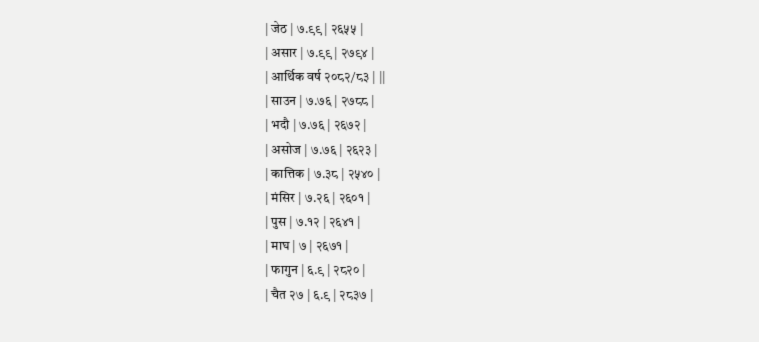| जेठ | ७.९९ | २६५५ |
| असार | ७.९९ | २७९४ |
| आर्थिक वर्ष २०८२/८३ | ||
| साउन | ७.७६ | २७८८ |
| भदौ | ७.७६ | २६७२ |
| असोज | ७.७६ | २६२३ |
| कात्तिक | ७.३८ | २५४० |
| मंसिर | ७.२६ | २६०१ |
| पुस | ७.१२ | २६४१ |
| माघ | ७ | २६७१ |
| फागुन | ६.९ | २८२० |
| चैत २७ | ६.९ | २८३७ |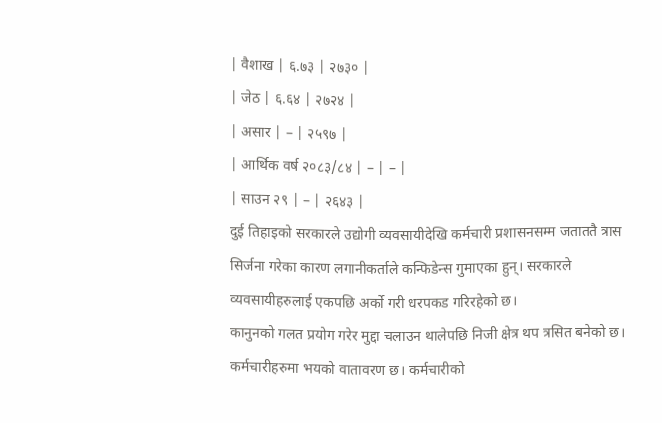| वैशाख | ६.७३ | २७३० |
| जेठ | ६.६४ | २७२४ |
| असार | – | २५९७ |
| आर्थिक वर्ष २०८३/८४ | – | – |
| साउन २९ | – | २६४३ |
दुई तिहाइको सरकारले उद्योगी व्यवसायीदेखि कर्मचारी प्रशासनसम्म जताततै त्रास सिर्जना गरेका कारण लगानीकर्ताले कन्फिडेन्स गुमाएका हुन्। सरकारले व्यवसायीहरुलाई एकपछि अर्को गरी धरपकड गरिरहेको छ।
कानुनको गलत प्रयोग गरेर मुद्दा चलाउन थालेपछि निजी क्षेत्र थप त्रसित बनेको छ। कर्मचारीहरुमा भयको वातावरण छ। कर्मचारीको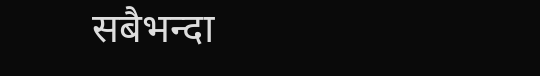सबैभन्दा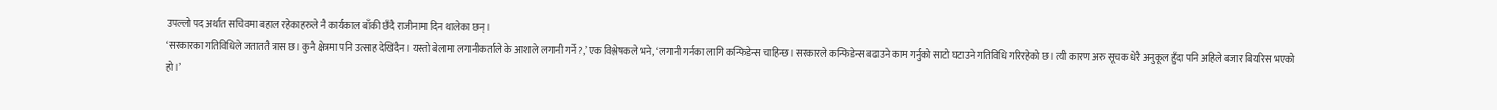उपल्लो पद अर्थात सचिवमा बहाल रहेकाहरुले नै कार्यकाल बाँकी छँदै राजीनामा दिन थालेका छन्।
‘सरकारका गतिविधिले जताततै त्रास छ। कुनै क्षेत्रमा पनि उत्साह देखिंदैन। यस्तो बेलामा लगानीकर्ताले के आशाले लगानी गर्ने?,’ एक विश्लेषकले भने, ‘लगानी गर्नका लागि कन्फिडेन्स चाहिन्छ। सरकारले कन्फिडेन्स बढाउने काम गर्नुको साटो घटाउने गतिविधि गरिरहेको छ। त्यी कारण अरु सूचक धेरै अनुकूल हुँदा पनि अहिले बजार बियरिस भएको हो।’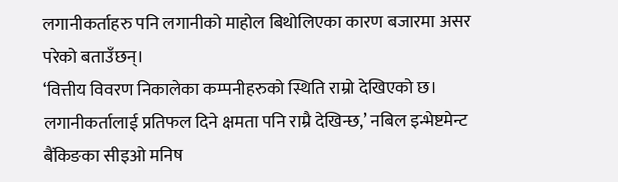लगानीकर्ताहरु पनि लगानीको माहोल बिथोलिएका कारण बजारमा असर परेको बताउँछन्।
‘वित्तीय विवरण निकालेका कम्पनीहरुको स्थिति राम्रो देखिएको छ। लगानीकर्तालाई प्रतिफल दिने क्षमता पनि राम्रै देखिन्छ,’ नबिल इन्भेष्टमेन्ट बैंकिङका सीइओ मनिष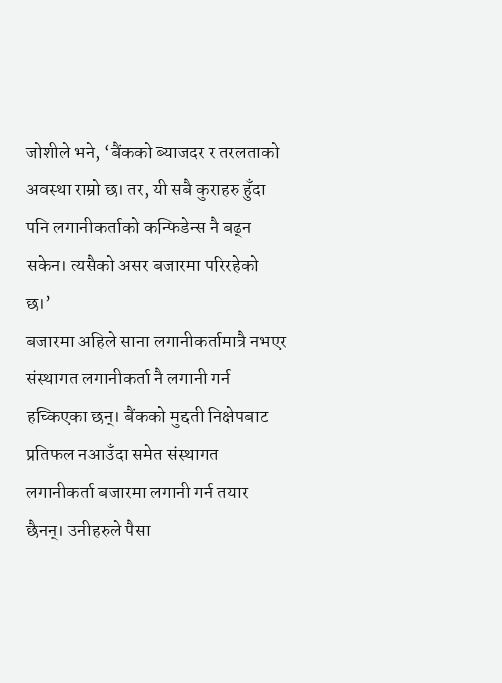जोशीले भने, ‘बैंकको ब्याजदर र तरलताको अवस्था राम्रो छ। तर, यी सबै कुराहरु हुँदा पनि लगानीकर्ताको कन्फिडेन्स नै बढ्न सकेन। त्यसैको असर बजारमा परिरहेको छ।’
बजारमा अहिले साना लगानीकर्तामात्रै नभएर संस्थागत लगानीकर्ता नै लगानी गर्न हच्किएका छन्। बैंकको मुद्दती निक्षेपबाट प्रतिफल नआउँदा समेत संस्थागत लगानीकर्ता बजारमा लगानी गर्न तयार छैनन्। उनीहरुले पैसा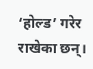‘होल्ड’ गरेर राखेका छन्।